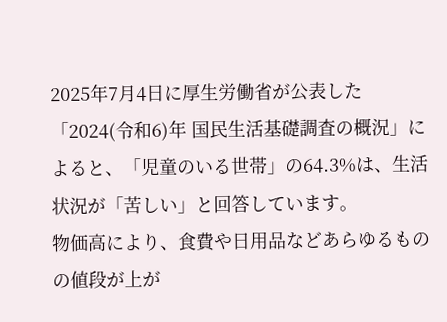2025年7月4日に厚生労働省が公表した「2024(令和6)年 国民生活基礎調査の概況」によると、「児童のいる世帯」の64.3%は、生活状況が「苦しい」と回答しています。
物価高により、食費や日用品などあらゆるものの値段が上が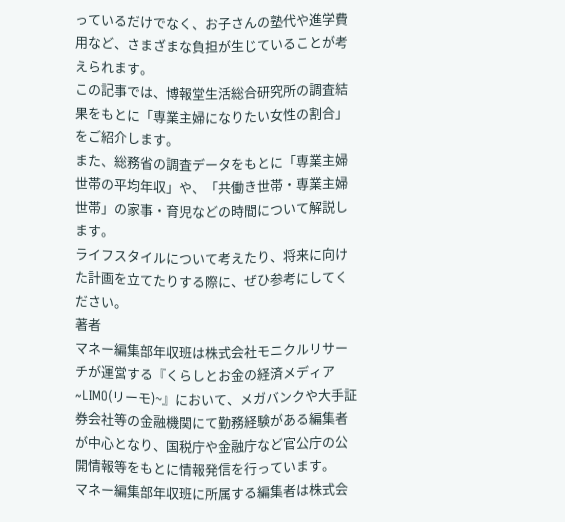っているだけでなく、お子さんの塾代や進学費用など、さまざまな負担が生じていることが考えられます。
この記事では、博報堂生活総合研究所の調査結果をもとに「専業主婦になりたい女性の割合」をご紹介します。
また、総務省の調査データをもとに「専業主婦世帯の平均年収」や、「共働き世帯・専業主婦世帯」の家事・育児などの時間について解説します。
ライフスタイルについて考えたり、将来に向けた計画を立てたりする際に、ぜひ参考にしてください。
著者
マネー編集部年収班は株式会社モニクルリサーチが運営する『くらしとお金の経済メディア ~LIMO(リーモ)~』において、メガバンクや大手証券会社等の金融機関にて勤務経験がある編集者が中心となり、国税庁や金融庁など官公庁の公開情報等をもとに情報発信を行っています。
マネー編集部年収班に所属する編集者は株式会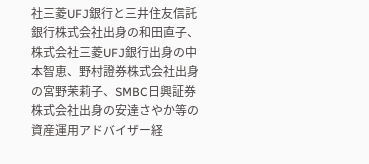社三菱UFJ銀行と三井住友信託銀行株式会社出身の和田直子、株式会社三菱UFJ銀行出身の中本智恵、野村證券株式会社出身の宮野茉莉子、SMBC日興証券株式会社出身の安達さやか等の資産運用アドバイザー経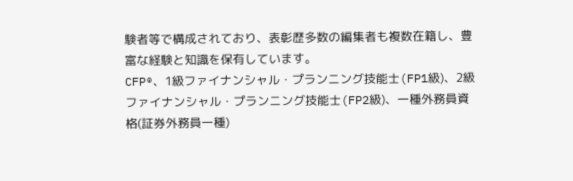験者等で構成されており、表彰歴多数の編集者も複数在籍し、豊富な経験と知識を保有しています。
CFP®、1級ファイナンシャル・プランニング技能士(FP1級)、2級ファイナンシャル・プランニング技能士(FP2級)、一種外務員資格(証券外務員一種)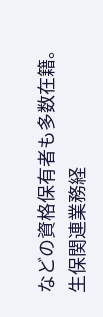などの資格保有者も多数在籍。生保関連業務経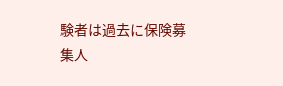験者は過去に保険募集人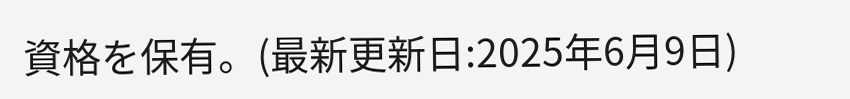資格を保有。(最新更新日:2025年6月9日)